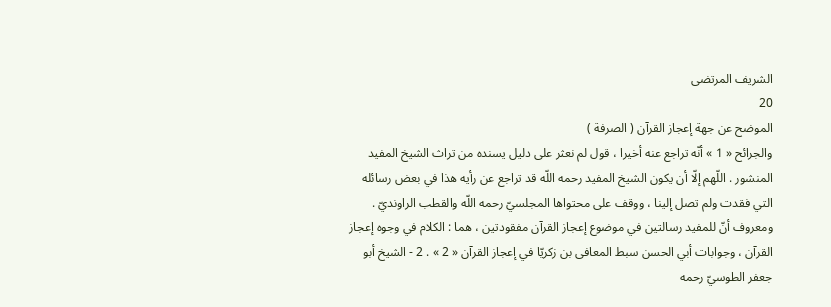الشريف المرتضى
20
الموضح عن جهة إعجاز القرآن ( الصرفة )
والجرائح « 1 » أنّه تراجع عنه أخيرا ، قول لم نعثر على دليل يسنده من تراث الشيخ المفيد المنشور . اللّهم إلّا أن يكون الشيخ المفيد رحمه اللّه قد تراجع عن رأيه هذا في بعض رسائله التي فقدت ولم تصل إلينا ، ووقف على محتواها المجلسيّ رحمه اللّه والقطب الراونديّ . ومعروف أنّ للمفيد رسالتين في موضوع إعجاز القرآن مفقودتين ، هما : الكلام في وجوه إعجاز القرآن ، وجوابات أبي الحسن سبط المعافى بن زكريّا في إعجاز القرآن « 2 » . 2 - الشيخ أبو جعفر الطوسيّ رحمه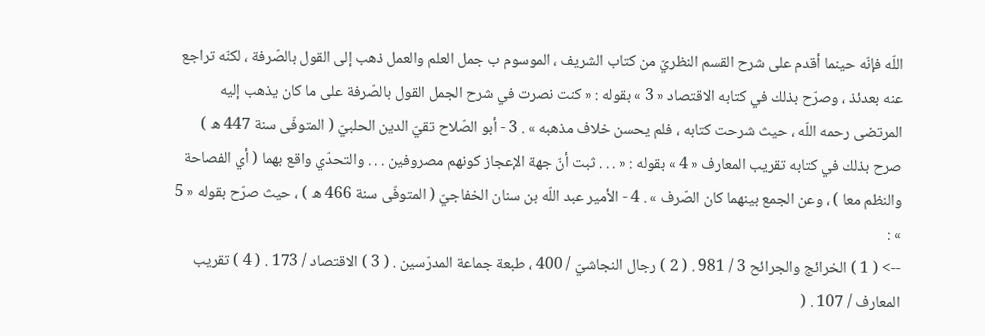اللّه فإنّه حينما أقدم على شرح القسم النظريّ من كتاب الشريف ، الموسوم ب جمل العلم والعمل ذهب إلى القول بالصّرفة ، لكنّه تراجع عنه بعدئذ ، وصرّح بذلك في كتابه الاقتصاد « 3 » بقوله : « كنت نصرت في شرح الجمل القول بالصّرفة على ما كان يذهب إليه المرتضى رحمه اللّه ، حيث شرحت كتابه ، فلم يحسن خلاف مذهبه » . 3 - أبو الصّلاح تقيّ الدين الحلبيّ ( المتوفّى سنة 447 ه ) صرح بذلك في كتابه تقريب المعارف « 4 » بقوله : « . . . ثبت أنّ جهة الإعجاز كونهم مصروفين . . . والتحدّي واقع بهما ( أي الفصاحة والنظم معا ) ، وعن الجمع بينهما كان الصّرف » . 4 - الأمير عبد اللّه بن سنان الخفاجيّ ( المتوفّى سنة 466 ه ) ، حيث صرّح بقوله « 5 » :
--> ( 1 ) الخرائج والجرائح 3 / 981 . ( 2 ) رجال النجاشيّ / 400 ، طبعة جماعة المدرّسين . ( 3 ) الاقتصاد / 173 . ( 4 ) تقريب المعارف / 107 . (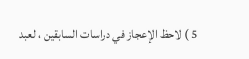5 ) لاحظ الإعجاز في دراسات السابقين ، لعبد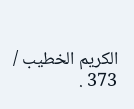الكريم الخطيب / 373 .